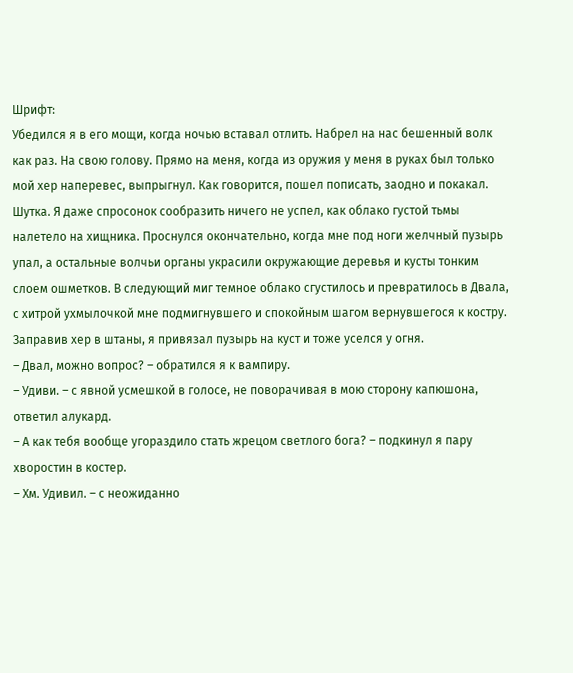Шрифт:
Убедился я в его мощи, когда ночью вставал отлить. Набрел на нас бешенный волк как раз. На свою голову. Прямо на меня, когда из оружия у меня в руках был только мой хер наперевес, выпрыгнул. Как говорится, пошел пописать, заодно и покакал. Шутка. Я даже спросонок сообразить ничего не успел, как облако густой тьмы налетело на хищника. Проснулся окончательно, когда мне под ноги желчный пузырь упал, а остальные волчьи органы украсили окружающие деревья и кусты тонким слоем ошметков. В следующий миг темное облако сгустилось и превратилось в Двала, с хитрой ухмылочкой мне подмигнувшего и спокойным шагом вернувшегося к костру. Заправив хер в штаны, я привязал пузырь на куст и тоже уселся у огня.
– Двал, можно вопрос? – обратился я к вампиру.
– Удиви. – с явной усмешкой в голосе, не поворачивая в мою сторону капюшона, ответил алукард.
– А как тебя вообще угораздило стать жрецом светлого бога? – подкинул я пару хворостин в костер.
– Хм. Удивил. – с неожиданно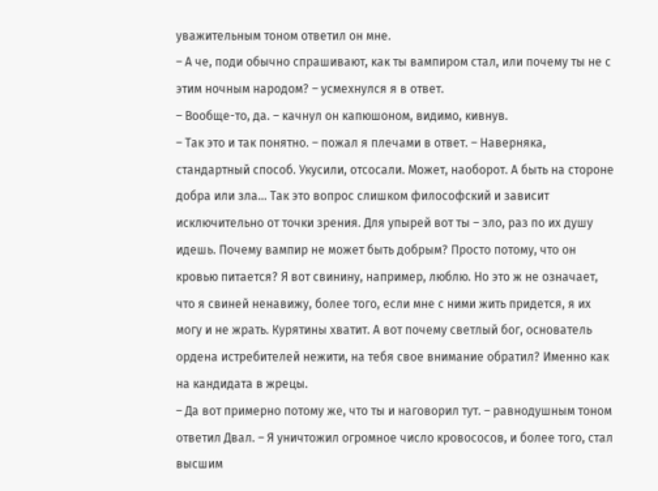уважительным тоном ответил он мне.
– А че, поди обычно спрашивают, как ты вампиром стал, или почему ты не с этим ночным народом? – усмехнулся я в ответ.
– Вообще-то, да. – качнул он капюшоном, видимо, кивнув.
– Так это и так понятно. – пожал я плечами в ответ. – Наверняка, стандартный способ. Укусили, отсосали. Может, наоборот. А быть на стороне добра или зла… Так это вопрос слишком философский и зависит исключительно от точки зрения. Для упырей вот ты – зло, раз по их душу идешь. Почему вампир не может быть добрым? Просто потому, что он кровью питается? Я вот свинину, например, люблю. Но это ж не означает, что я свиней ненавижу, более того, если мне с ними жить придется, я их могу и не жрать. Курятины хватит. А вот почему светлый бог, основатель ордена истребителей нежити, на тебя свое внимание обратил? Именно как на кандидата в жрецы.
– Да вот примерно потому же, что ты и наговорил тут. – равнодушным тоном ответил Двал. – Я уничтожил огромное число кровососов, и более того, стал высшим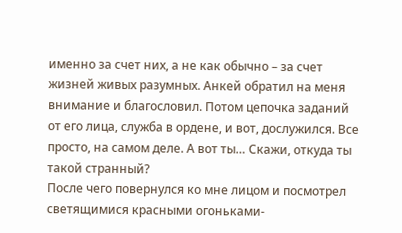именно за счет них, а не как обычно – за счет жизней живых разумных. Анкей обратил на меня внимание и благословил. Потом цепочка заданий от его лица, служба в ордене, и вот, дослужился. Все просто, на самом деле. А вот ты… Скажи, откуда ты такой странный?
После чего повернулся ко мне лицом и посмотрел светящимися красными огоньками-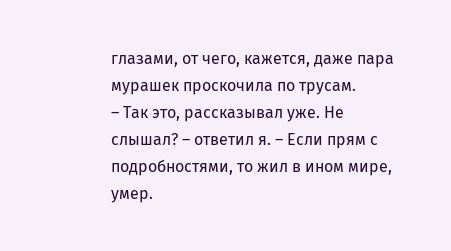глазами, от чего, кажется, даже пара мурашек проскочила по трусам.
– Так это, рассказывал уже. Не слышал? – ответил я. – Если прям с подробностями, то жил в ином мире, умер.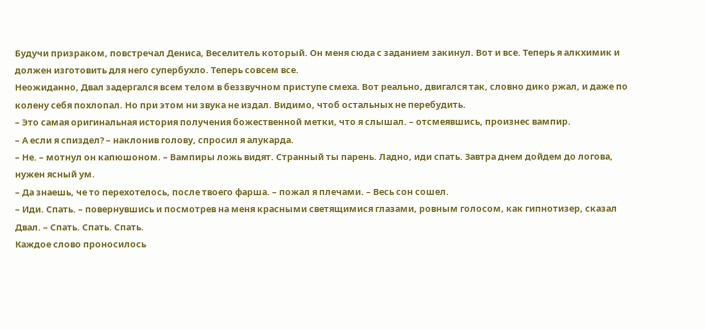Будучи призраком, повстречал Дениса, Веселитель который. Он меня сюда с заданием закинул. Вот и все. Теперь я алкхимик и должен изготовить для него супербухло. Теперь совсем все.
Неожиданно, Двал задергался всем телом в беззвучном приступе смеха. Вот реально, двигался так, словно дико ржал, и даже по колену себя похлопал. Но при этом ни звука не издал. Видимо, чтоб остальных не перебудить.
– Это самая оригинальная история получения божественной метки, что я слышал. – отсмеявшись, произнес вампир.
– А если я спиздел? – наклонив голову, спросил я алукарда.
– Не. – мотнул он капюшоном. – Вампиры ложь видят. Странный ты парень. Ладно, иди спать. Завтра днем дойдем до логова, нужен ясный ум.
– Да знаешь, че то перехотелось, после твоего фарша. – пожал я плечами. – Весь сон сошел.
– Иди. Спать. – повернувшись и посмотрев на меня красными светящимися глазами, ровным голосом, как гипнотизер, сказал Двал. – Спать. Спать. Спать.
Каждое слово проносилось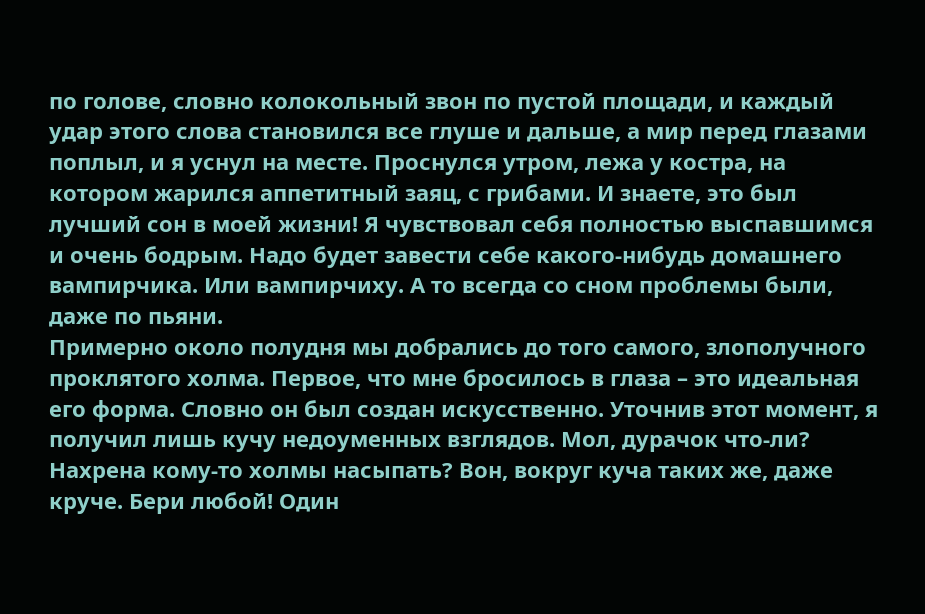по голове, словно колокольный звон по пустой площади, и каждый удар этого слова становился все глуше и дальше, а мир перед глазами поплыл, и я уснул на месте. Проснулся утром, лежа у костра, на котором жарился аппетитный заяц, с грибами. И знаете, это был лучший сон в моей жизни! Я чувствовал себя полностью выспавшимся и очень бодрым. Надо будет завести себе какого-нибудь домашнего вампирчика. Или вампирчиху. А то всегда со сном проблемы были, даже по пьяни.
Примерно около полудня мы добрались до того самого, злополучного проклятого холма. Первое, что мне бросилось в глаза – это идеальная его форма. Словно он был создан искусственно. Уточнив этот момент, я получил лишь кучу недоуменных взглядов. Мол, дурачок что-ли? Нахрена кому-то холмы насыпать? Вон, вокруг куча таких же, даже круче. Бери любой! Один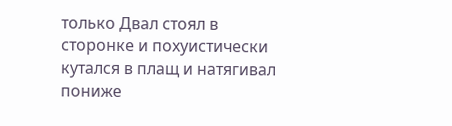только Двал стоял в сторонке и похуистически кутался в плащ и натягивал пониже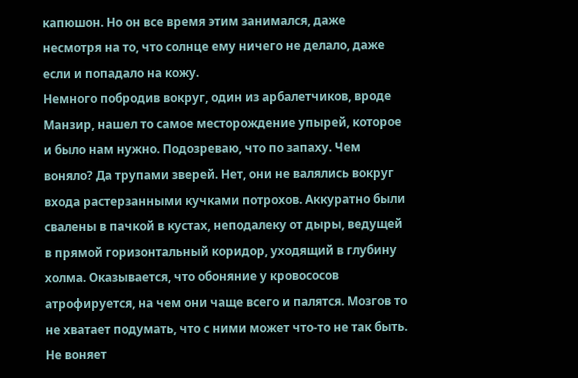капюшон. Но он все время этим занимался, даже несмотря на то, что солнце ему ничего не делало, даже если и попадало на кожу.
Немного побродив вокруг, один из арбалетчиков, вроде Манзир, нашел то самое месторождение упырей, которое и было нам нужно. Подозреваю, что по запаху. Чем воняло? Да трупами зверей. Нет, они не валялись вокруг входа растерзанными кучками потрохов. Аккуратно были свалены в пачкой в кустах, неподалеку от дыры, ведущей в прямой горизонтальный коридор, уходящий в глубину холма. Оказывается, что обоняние у кровососов атрофируется, на чем они чаще всего и палятся. Мозгов то не хватает подумать, что с ними может что-то не так быть. Не воняет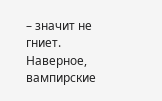– значит не гниет. Наверное, вампирские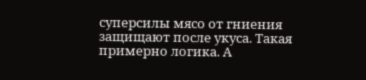суперсилы мясо от гниения защищают после укуса. Такая примерно логика. А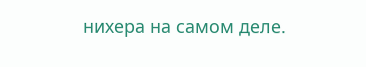нихера на самом деле.